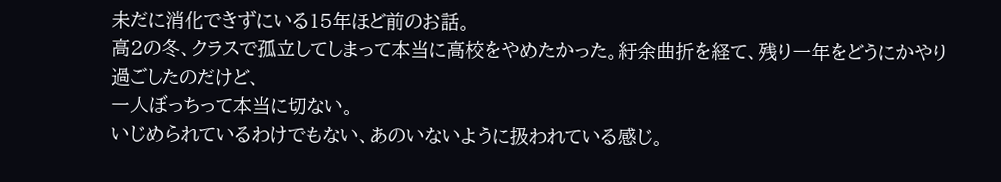未だに消化できずにいる15年ほど前のお話。
高2の冬、クラスで孤立してしまって本当に高校をやめたかった。紆余曲折を経て、残り一年をどうにかやり過ごしたのだけど、
一人ぼっちって本当に切ない。
いじめられているわけでもない、あのいないように扱われている感じ。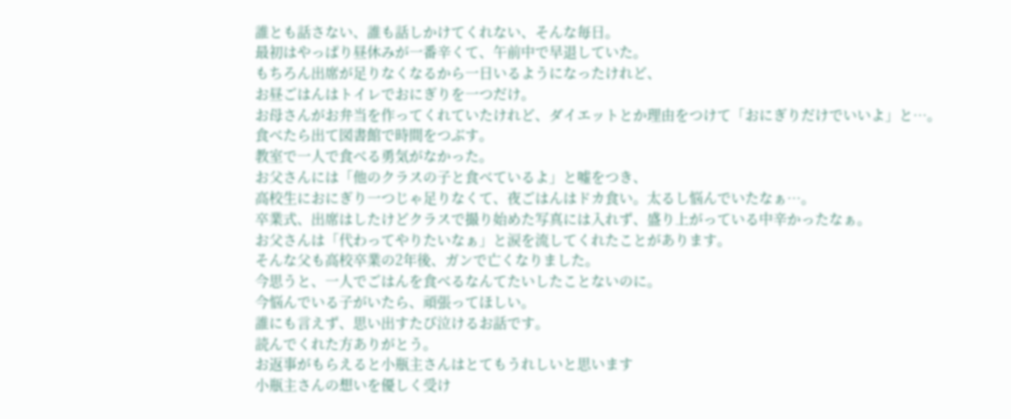誰とも話さない、誰も話しかけてくれない、そんな毎日。
最初はやっぱり昼休みが一番辛くて、午前中で早退していた。
もちろん出席が足りなくなるから一日いるようになったけれど、
お昼ごはんはトイレでおにぎりを一つだけ。
お母さんがお弁当を作ってくれていたけれど、ダイエットとか理由をつけて「おにぎりだけでいいよ」と…。
食べたら出て図書館で時間をつぶす。
教室で一人で食べる勇気がなかった。
お父さんには「他のクラスの子と食べているよ」と嘘をつき、
高校生におにぎり一つじゃ足りなくて、夜ごはんはドカ食い。太るし悩んでいたなぁ…。
卒業式、出席はしたけどクラスで撮り始めた写真には入れず、盛り上がっている中辛かったなぁ。
お父さんは「代わってやりたいなぁ」と涙を流してくれたことがあります。
そんな父も高校卒業の2年後、ガンで亡くなりました。
今思うと、一人でごはんを食べるなんてたいしたことないのに。
今悩んでいる子がいたら、頑張ってほしい。
誰にも言えず、思い出すたび泣けるお話です。
読んでくれた方ありがとう。
お返事がもらえると小瓶主さんはとてもうれしいと思います
小瓶主さんの想いを優しく受け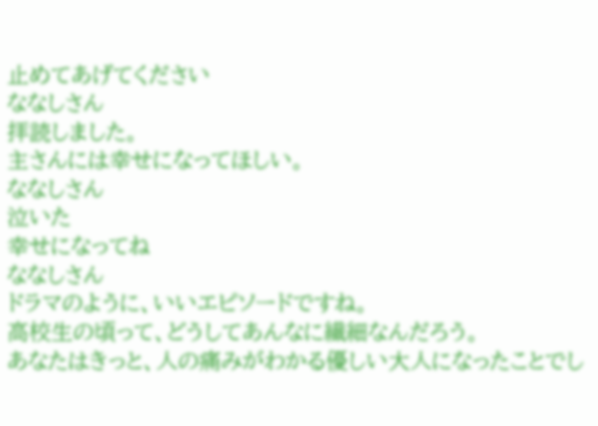止めてあげてください
ななしさん
拝読しました。
主さんには幸せになってほしい。
ななしさん
泣いた
幸せになってね
ななしさん
ドラマのように、いいエピソードですね。
高校生の頃って、どうしてあんなに繊細なんだろう。
あなたはきっと、人の痛みがわかる優しい大人になったことでし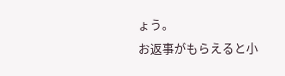ょう。
お返事がもらえると小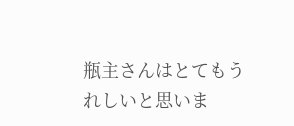瓶主さんはとてもうれしいと思いま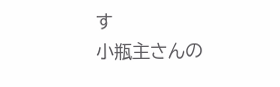す
小瓶主さんの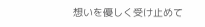想いを優しく受け止めて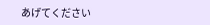あげてください